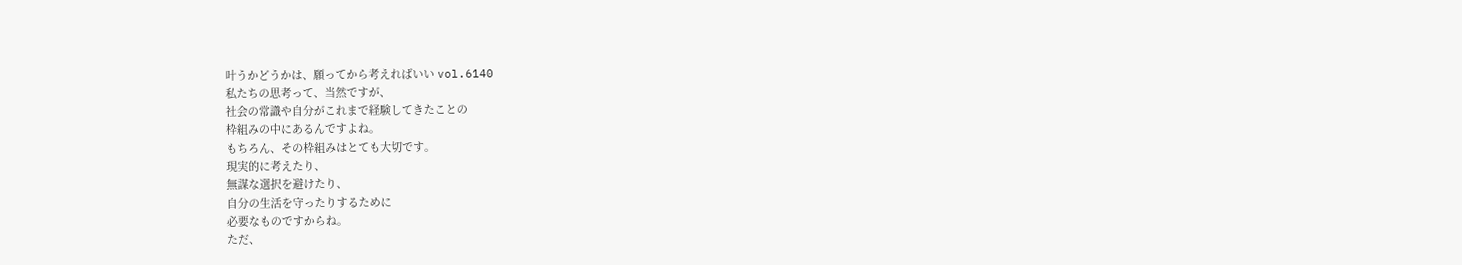叶うかどうかは、願ってから考えればいい vol.6140
私たちの思考って、当然ですが、
社会の常識や自分がこれまで経験してきたことの
枠組みの中にあるんですよね。
もちろん、その枠組みはとても大切です。
現実的に考えたり、
無謀な選択を避けたり、
自分の生活を守ったりするために
必要なものですからね。
ただ、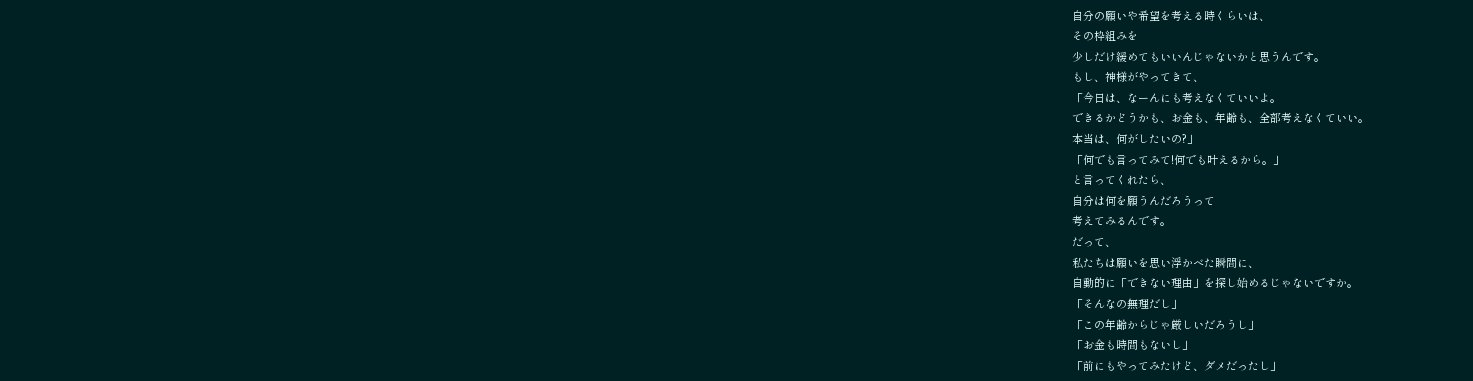自分の願いや希望を考える時くらいは、
その枠組みを
少しだけ緩めてもいいんじゃないかと思うんです。
もし、神様がやってきて、
「今日は、なーんにも考えなくていいよ。
できるかどうかも、お金も、年齢も、全部考えなくていい。
本当は、何がしたいの?」
「何でも言ってみて!何でも叶えるから。」
と言ってくれたら、
自分は何を願うんだろうって
考えてみるんです。
だって、
私たちは願いを思い浮かべた瞬間に、
自動的に「できない理由」を探し始めるじゃないですか。
「そんなの無理だし」
「この年齢からじゃ厳しいだろうし」
「お金も時間もないし」
「前にもやってみたけど、ダメだったし」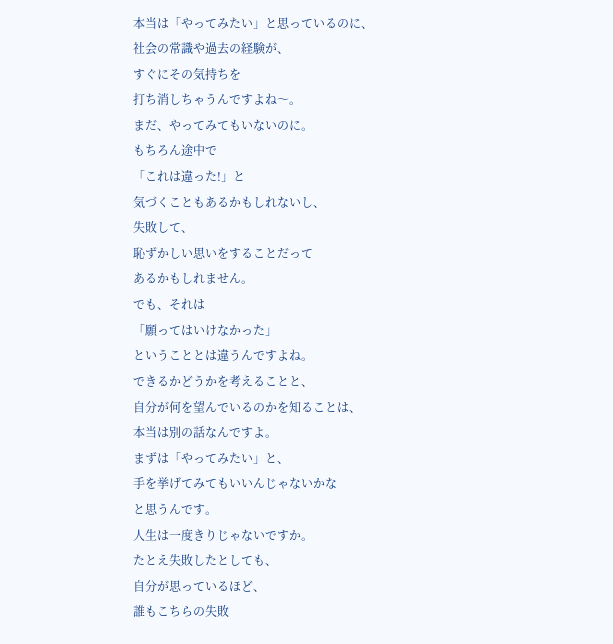本当は「やってみたい」と思っているのに、
社会の常識や過去の経験が、
すぐにその気持ちを
打ち消しちゃうんですよね〜。
まだ、やってみてもいないのに。
もちろん途中で
「これは違った!」と
気づくこともあるかもしれないし、
失敗して、
恥ずかしい思いをすることだって
あるかもしれません。
でも、それは
「願ってはいけなかった」
ということとは違うんですよね。
できるかどうかを考えることと、
自分が何を望んでいるのかを知ることは、
本当は別の話なんですよ。
まずは「やってみたい」と、
手を挙げてみてもいいんじゃないかな
と思うんです。
人生は一度きりじゃないですか。
たとえ失敗したとしても、
自分が思っているほど、
誰もこちらの失敗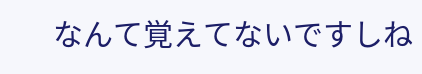なんて覚えてないですしね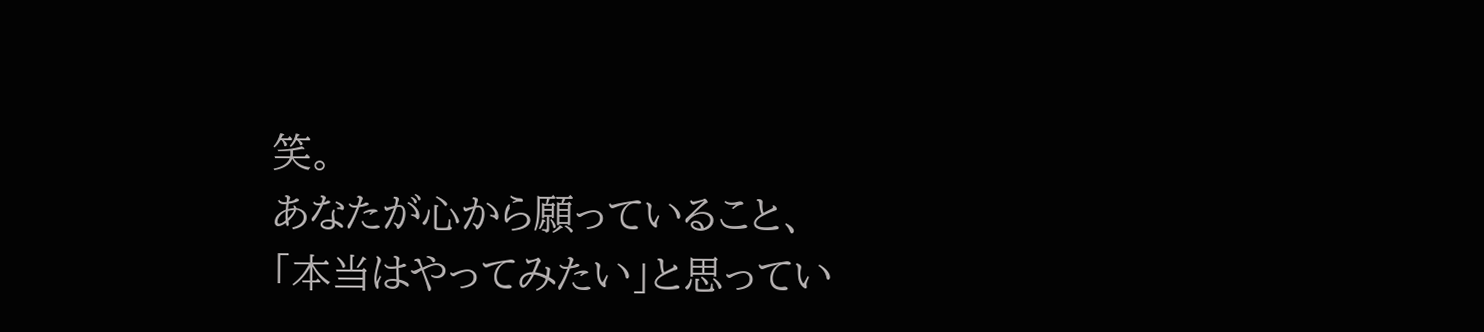笑。
あなたが心から願っていること、
「本当はやってみたい」と思ってい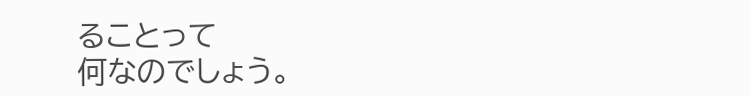ることって
何なのでしょう。